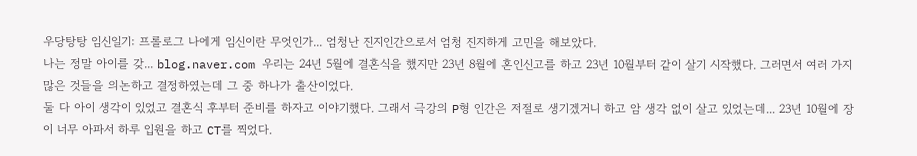우당탕탕 임신일기: 프롤로그 나에게 임신이란 무엇인가... 엄청난 진지인간으로서 엄청 진지하게 고민을 해보았다.
나는 정말 아이를 갖... blog.naver.com 우리는 24년 5월에 결혼식을 했지만 23년 8월에 혼인신고를 하고 23년 10월부터 같이 살기 시작했다. 그러면서 여러 가지 많은 것들을 의논하고 결정하였는데 그 중 하나가 출산이었다.
둘 다 아이 생각이 있었고 결혼식 후부터 준비를 하자고 이야기했다. 그래서 극강의 P형 인간은 저절로 생기겠거니 하고 암 생각 없이 살고 있었는데... 23년 10월에 장이 너무 아파서 하루 입원을 하고 CT를 찍었다.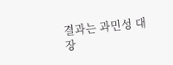결과는 과민성 대장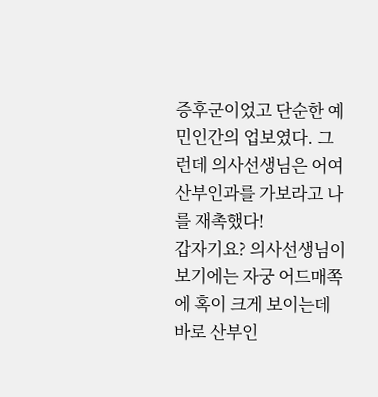증후군이었고 단순한 예민인간의 업보였다. 그런데 의사선생님은 어여 산부인과를 가보라고 나를 재촉했다!
갑자기요? 의사선생님이 보기에는 자궁 어드매쪽에 혹이 크게 보이는데 바로 산부인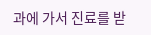과에 가서 진료를 받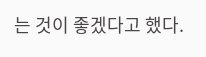는 것이 좋겠다고 했다.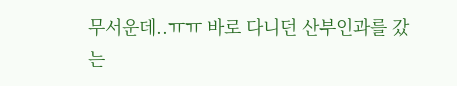무서운데..ㅠㅠ 바로 다니던 산부인과를 갔는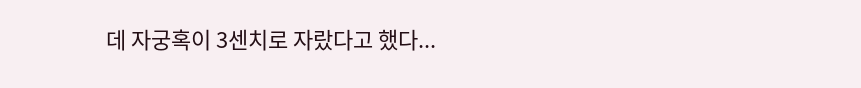데 자궁혹이 3센치로 자랐다고 했다...